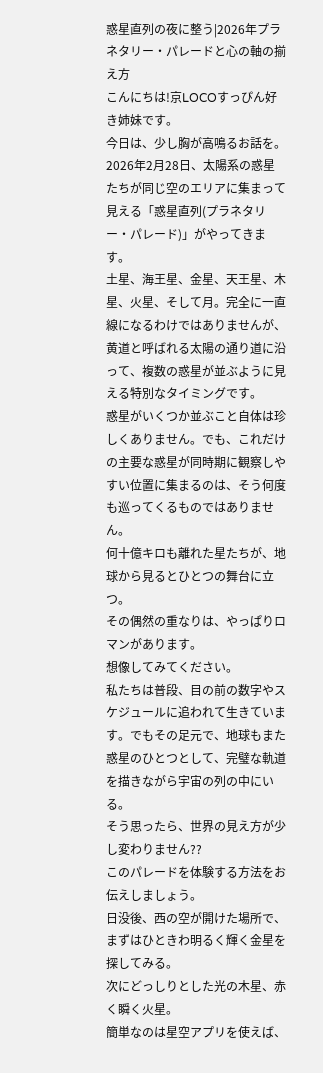惑星直列の夜に整う|2026年プラネタリー・パレードと心の軸の揃え方
こんにちは!京LOCOすっぴん好き姉妹です。
今日は、少し胸が高鳴るお話を。
2026年2月28日、太陽系の惑星たちが同じ空のエリアに集まって見える「惑星直列(プラネタリー・パレード)」がやってきます。
土星、海王星、金星、天王星、木星、火星、そして月。完全に一直線になるわけではありませんが、黄道と呼ばれる太陽の通り道に沿って、複数の惑星が並ぶように見える特別なタイミングです。
惑星がいくつか並ぶこと自体は珍しくありません。でも、これだけの主要な惑星が同時期に観察しやすい位置に集まるのは、そう何度も巡ってくるものではありません。
何十億キロも離れた星たちが、地球から見るとひとつの舞台に立つ。
その偶然の重なりは、やっぱりロマンがあります。
想像してみてください。
私たちは普段、目の前の数字やスケジュールに追われて生きています。でもその足元で、地球もまた惑星のひとつとして、完璧な軌道を描きながら宇宙の列の中にいる。
そう思ったら、世界の見え方が少し変わりません??
このパレードを体験する方法をお伝えしましょう。
日没後、西の空が開けた場所で、まずはひときわ明るく輝く金星を探してみる。
次にどっしりとした光の木星、赤く瞬く火星。
簡単なのは星空アプリを使えば、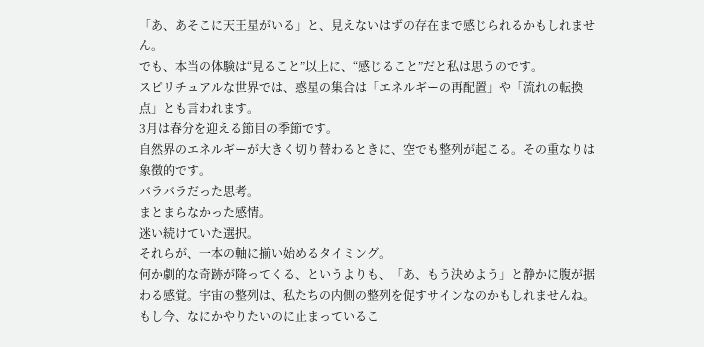「あ、あそこに天王星がいる」と、見えないはずの存在まで感じられるかもしれません。
でも、本当の体験は“見ること”以上に、“感じること”だと私は思うのです。
スピリチュアルな世界では、惑星の集合は「エネルギーの再配置」や「流れの転換点」とも言われます。
3月は春分を迎える節目の季節です。
自然界のエネルギーが大きく切り替わるときに、空でも整列が起こる。その重なりは象徴的です。
バラバラだった思考。
まとまらなかった感情。
迷い続けていた選択。
それらが、一本の軸に揃い始めるタイミング。
何か劇的な奇跡が降ってくる、というよりも、「あ、もう決めよう」と静かに腹が据わる感覚。宇宙の整列は、私たちの内側の整列を促すサインなのかもしれませんね。
もし今、なにかやりたいのに止まっているこ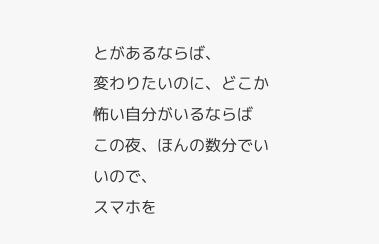とがあるならば、
変わりたいのに、どこか怖い自分がいるならば
この夜、ほんの数分でいいので、
スマホを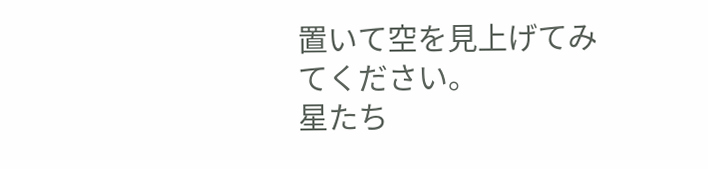置いて空を見上げてみてください。
星たち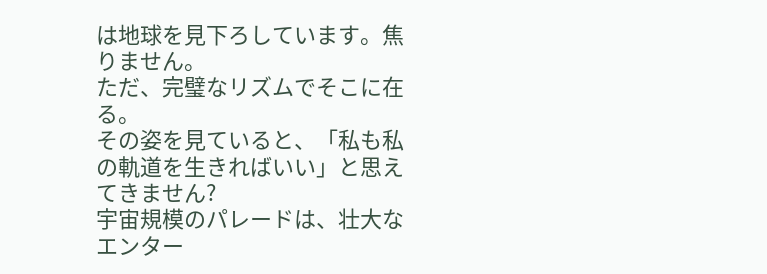は地球を見下ろしています。焦りません。
ただ、完璧なリズムでそこに在る。
その姿を見ていると、「私も私の軌道を生きればいい」と思えてきません?
宇宙規模のパレードは、壮大なエンター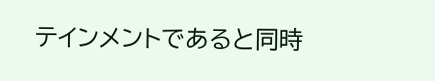テインメントであると同時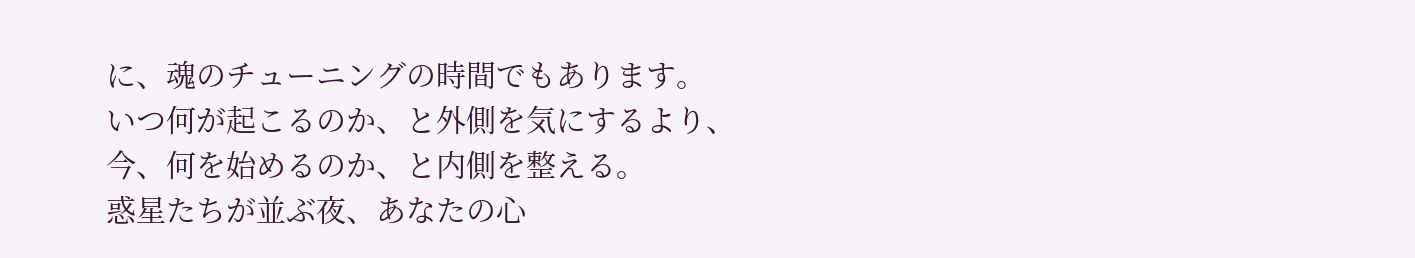に、魂のチューニングの時間でもあります。
いつ何が起こるのか、と外側を気にするより、
今、何を始めるのか、と内側を整える。
惑星たちが並ぶ夜、あなたの心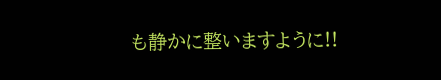も静かに整いますように!!